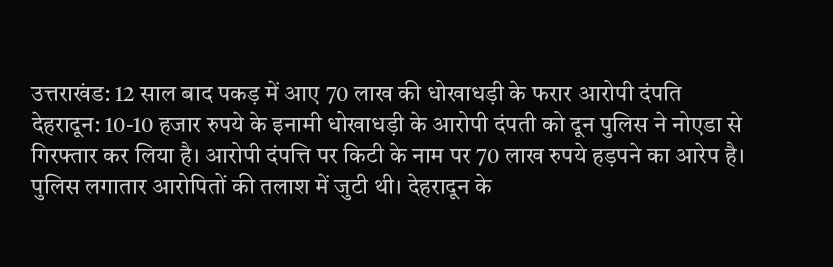उत्तराखंड: 12 साल बाद पकड़ में आए 70 लाख की धोखाधड़ी के फरार आरोपी दंपति
देहरादून: 10-10 हजार रुपये के इनामी धोखाधड़ी के आरोपी दंपती को दून पुलिस ने नोएडा से गिरफ्तार कर लिया है। आरोपी दंपत्ति पर किटी के नाम पर 70 लाख रुपये हड़पने का आरेप है। पुलिस लगातार आरोपितों की तलाश में जुटी थी। देहरादून के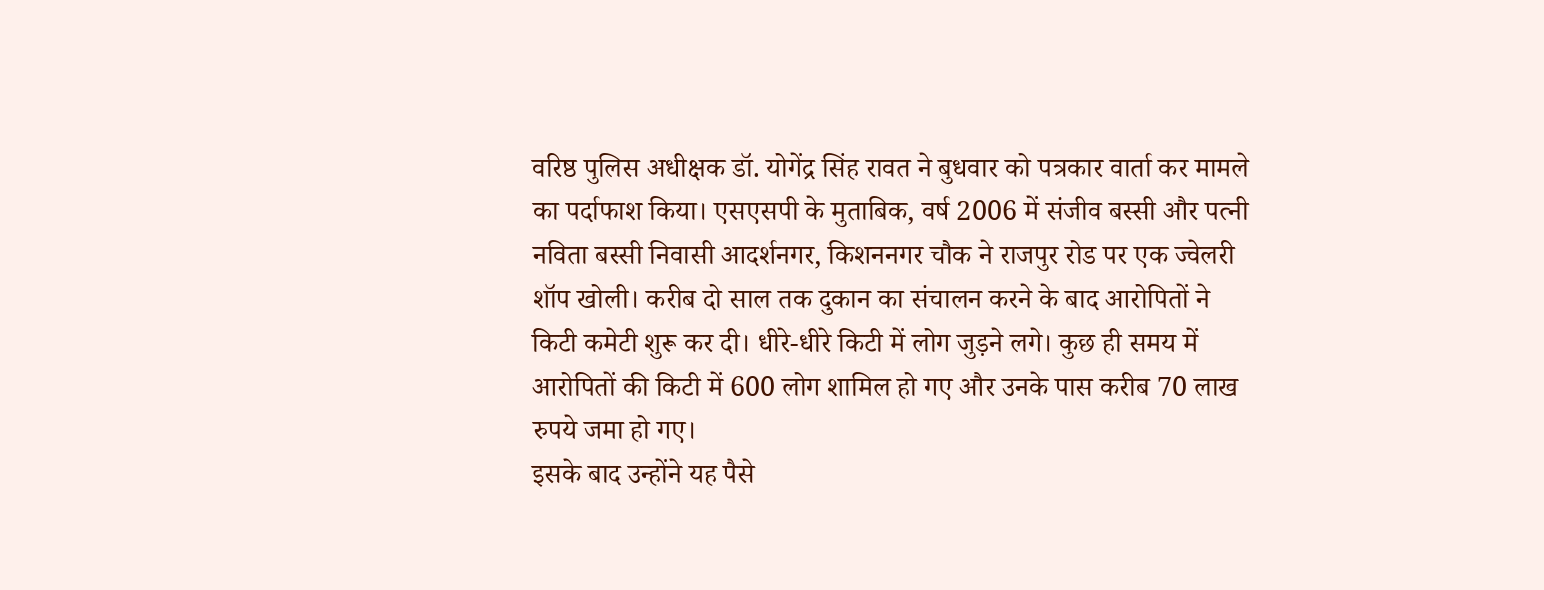वरिष्ठ पुलिस अधीक्षक डॉ. योगेंद्र सिंह रावत ने बुधवार को पत्रकार वार्ता कर मामले का पर्दाफाश किया। एसएसपी के मुताबिक, वर्ष 2006 में संजीव बस्सी और पत्नी नविता बस्सी निवासी आदर्शनगर, किशननगर चौक ने राजपुर रोड पर एक ज्वेलरी शॉप खोली। करीब दो साल तक दुकान का संचालन करने के बाद आरोपितों ने किटी कमेटी शुरू कर दी। धीरे-धीरे किटी में लोग जुड़ने लगे। कुछ ही समय में आरोपितों की किटी में 600 लोग शामिल हो गए और उनके पास करीब 70 लाख रुपये जमा हो गए।
इसके बाद उन्होंने यह पैसे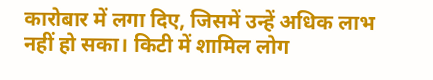कारोबार में लगा दिए, जिसमें उन्हें अधिक लाभ नहीं हो सका। किटी में शामिल लोग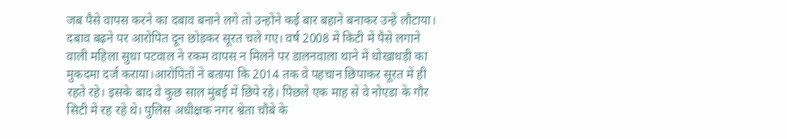जब पैसे वापस करने का दबाव बनाने लगे तो उन्होंने कई बार बहाने बनाकर उन्हें लौटाया। दबाव बढ़ने पर आरोपित दून छोड़कर सूरत चले गए। वर्ष 2008 में किटी में पैसे लगाने वाली महिला सुधा पटवाल ने रकम वापस न मिलने पर डालनवाला थाने में धोखाधड़ी का मुकदमा दर्ज कराया।आरोपितों ने बताया कि 2014 तक वे पहचान छिपाकर सूरत में ही रहते रहे। इसके बाद वे कुछ साल मुंबई में छिपे रहे। पिछले एक माह से वे नोएडा के गौर सिटी में रह रहे थे। पुलिस अधीक्षक नगर श्वेता चौबे के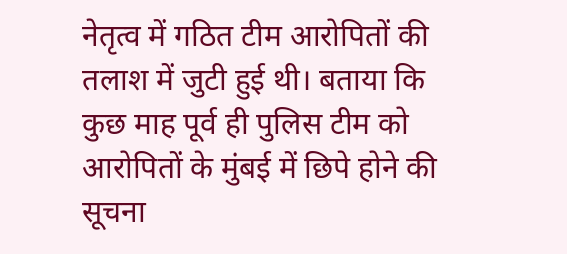नेतृत्व में गठित टीम आरोपितों की तलाश में जुटी हुई थी। बताया कि कुछ माह पूर्व ही पुलिस टीम को आरोपितों के मुंबई में छिपे होने की सूचना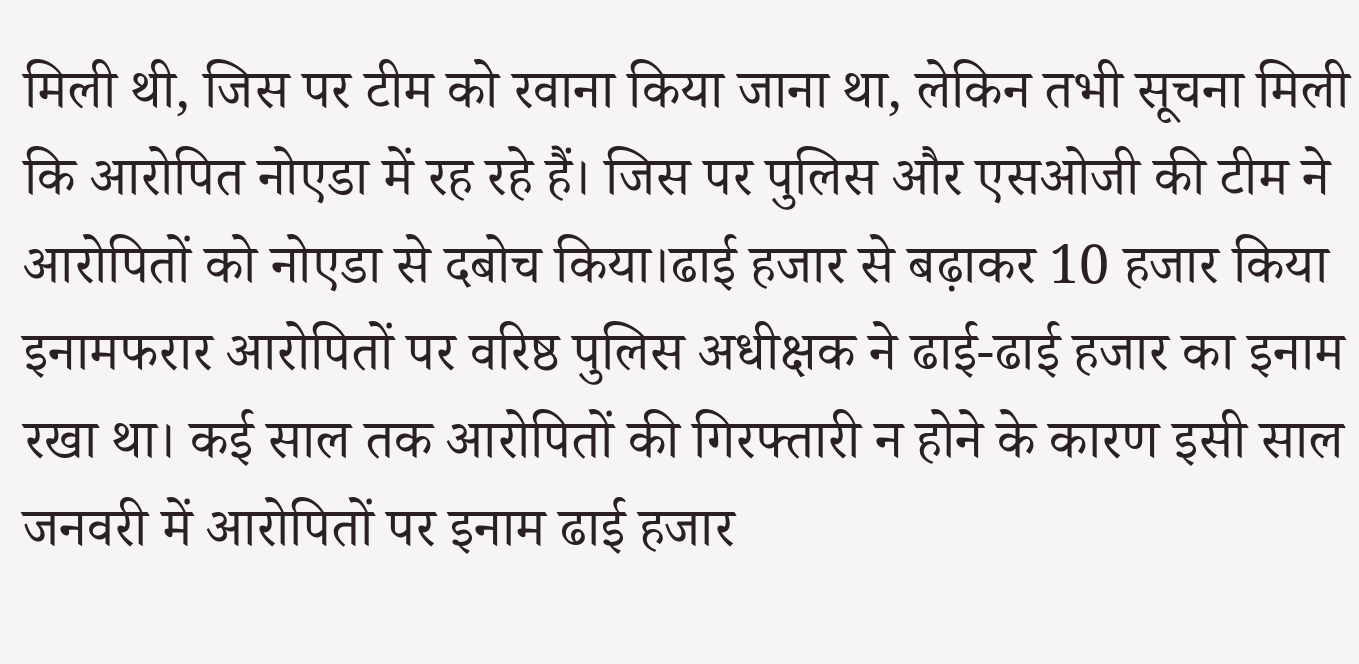मिली थी, जिस पर टीम को रवाना किया जाना था, लेकिन तभी सूचना मिली कि आरोपित नोएडा में रह रहे हैं। जिस पर पुलिस और एसओजी की टीम ने आरोपितों को नोएडा से दबोच किया।ढाई हजार से बढ़ाकर 10 हजार किया इनामफरार आरोपितों पर वरिष्ठ पुलिस अधीक्षक ने ढाई-ढाई हजार का इनाम रखा था। कई साल तक आरोपितों की गिरफ्तारी न होने के कारण इसी साल जनवरी में आरोपितों पर इनाम ढाई हजार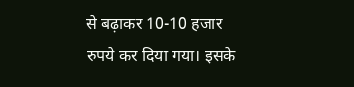से बढ़ाकर 10-10 हजार रुपये कर दिया गया। इसके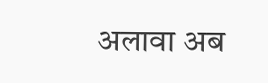अलावा अब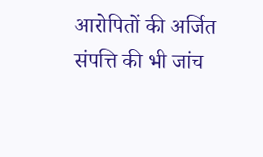आरोपितों की अर्जित संपत्ति की भी जांच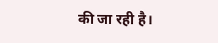की जा रही है।